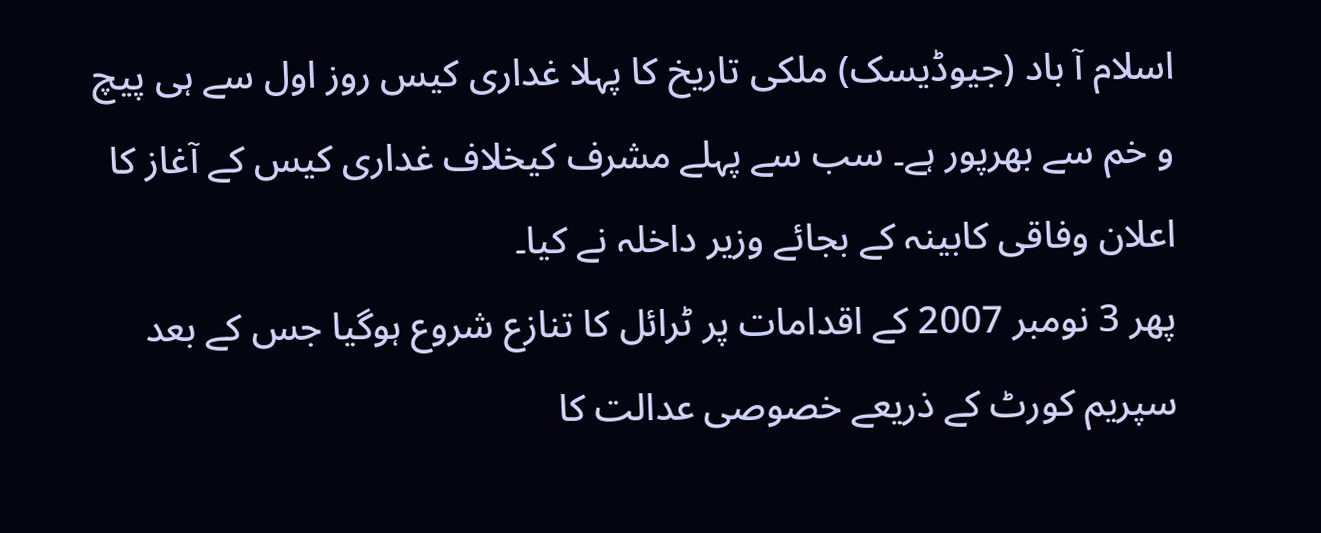اسلام آ باد (جیوڈیسک) ملکی تاریخ کا پہلا غداری کیس روز اول سے ہی پیچ و خم سے بھرپور ہے۔ سب سے پہلے مشرف کیخلاف غداری کیس کے آغاز کا اعلان وفاقی کابینہ کے بجائے وزیر داخلہ نے کیا۔
پھر 3 نومبر 2007 کے اقدامات پر ٹرائل کا تنازع شروع ہوگیا جس کے بعد سپریم کورٹ کے ذریعے خصوصی عدالت کا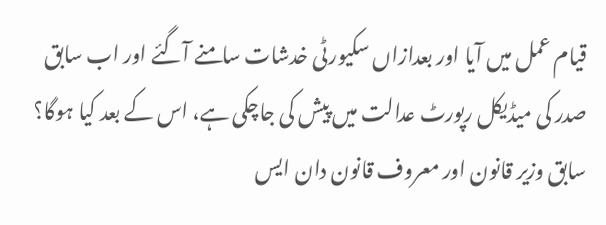قیام عمل میں آیا اور بعدازاں سکیورٹی خدشات سامنے آگئے اور اب سابق صدر کی میڈیکل رپورٹ عدالت میں پیش کی جاچکی ہے، اس کے بعد کیا ہوگا؟
سابق وزیر قانون اور معروف قانون دان ایس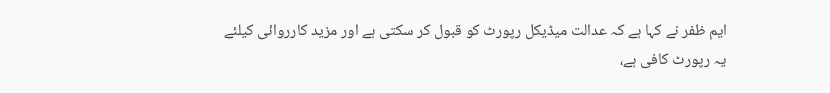ایم ظفر نے کہا ہے کہ عدالت میڈیکل رپورٹ کو قبول کر سکتی ہے اور مزید کارروائی کیلئے یہ رپورٹ کافی ہے،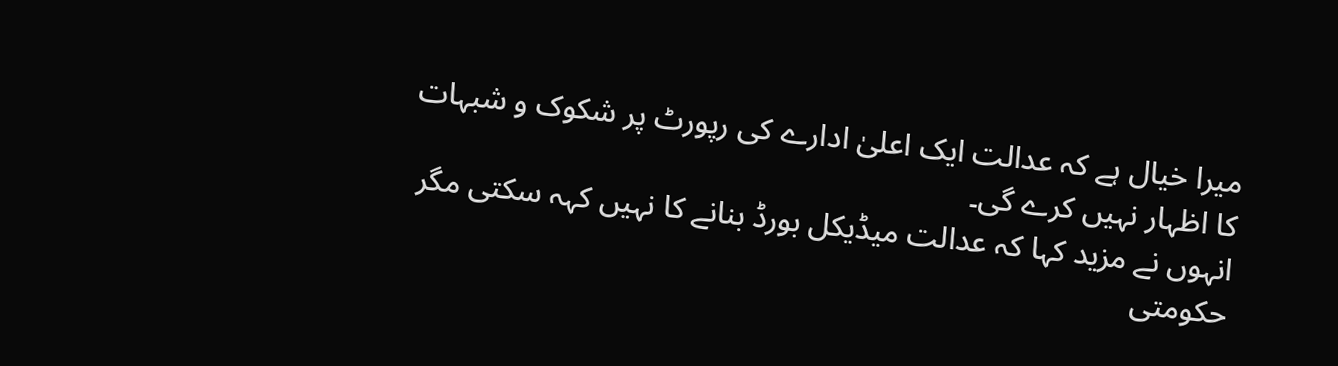میرا خیال ہے کہ عدالت ایک اعلیٰ ادارے کی رپورٹ پر شکوک و شبہات کا اظہار نہیں کرے گی۔
انہوں نے مزید کہا کہ عدالت میڈیکل بورڈ بنانے کا نہیں کہہ سکتی مگر حکومتی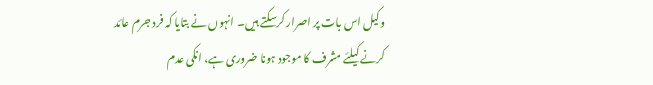وکیل اس بات پر اصرار کرسکتے ہیں۔ انہوں نے بتایا کہ فرد جرم عائد کرنے کیلئے مشرف کا موجود ہونا ضروری ہے، انکی عدم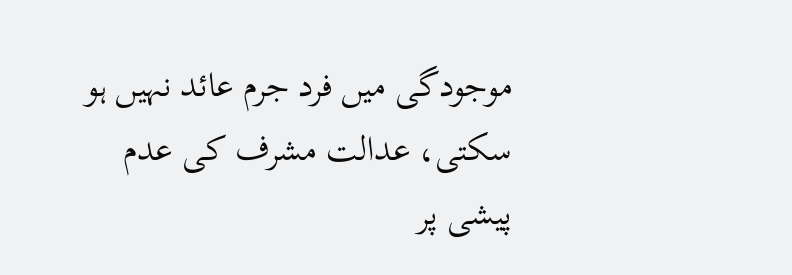موجودگی میں فرد جرم عائد نہیں ہو سکتی، عدالت مشرف کی عدم پیشی پر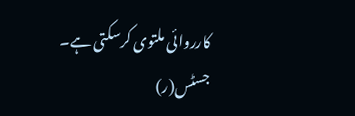کارروائی ملتوی کرسکتی ہے۔
جسٹس(ر)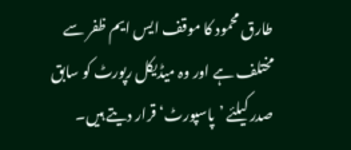طارق محمود کا موقف ایس ایم ظفر سے مختلف ہے اور وہ میڈیکل رپورٹ کو سابق صدر کیلئے ’پاسپورٹ‘ قرار دیتے ہیں۔